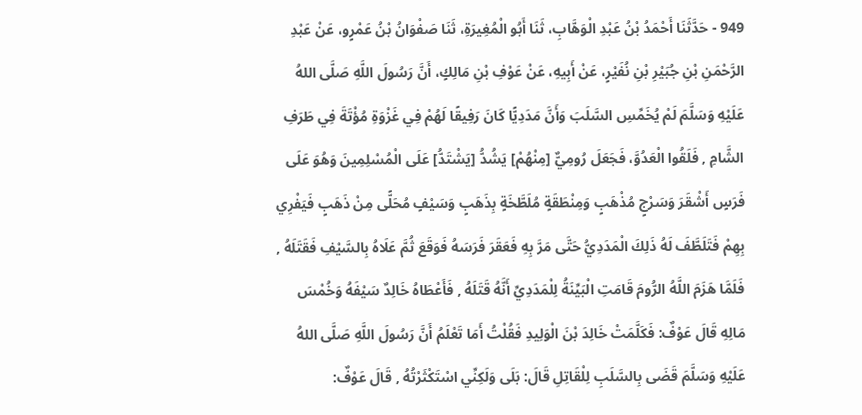949 - حَدَّثَنَا أَحْمَدُ بْنُ عَبْدِ الْوَهَّابِ، ثَنَا أَبُو الْمُغِيرَةِ، ثَنَا صَفْوَانُ بْنُ عَمْرٍو، عَنْ عَبْدِ الرَّحْمَنِ بْنِ جُبَيْرِ بْنِ نُفَيْرٍ، عَنْ أَبِيهِ، عَنْ عَوْفِ بْنِ مَالِكٍ، أَنَّ رَسُولَ اللَّهِ صَلَّى اللهُ عَلَيْهِ وَسَلَّمَ لَمْ يُخَمِّسِ السَّلَبَ وَأَنَّ مَدَدِيًّا كَانَ رَفِيقًا لَهُمْ فِي غَزْوَةِ مُؤْتَةَ فِي طَرَفِ الشَّامِ , فَلَقُوا الْعَدُوَّ، فَجَعَلَ رُومِيٌّ [مِنْهُمْ] يَشُدُّ [يَشْتَدُّ] عَلَى الْمُسْلِمِينَ وَهُوَ عَلَى فَرَسٍ أَشْقَرَ وَسَرْجٍ مُذْهَبٍ وَمِنْطَقَةٍ مُلَطَّخَةٍ بِذَهَبٍ وَسَيْفٍ مُحَلًّى مِنْ ذَهَبٍ فَيَفْرِي بِهِمْ فَتَلَطَّفَ لَهُ ذَلِكَ الْمَدَدِيُّ حَتَّى مَرَّ بِهِ فَعَقَرَ فَرَسَهُ فَوَقَعَ ثُمَّ عَلَاهُ بِالسَّيْفِ فَقَتَلَهُ , فَلَمَّا هَزَمَ اللَّهُ الرُّومَ قَامَتِ الْبَيِّنَةُ لِلْمَدَدِيِّ أَنَّهُ قَتَلَهُ , فَأَعْطَاهُ خَالِدٌ سَيْفَهُ وَخُمْسَ مَالِهِ قَالَ عَوْفٌ: فَكَلَّمَتْ خَالِدَ بْنَ الْوَلِيدِ فَقُلْتُ أَمَا تَعْلَمُ أَنَّ رَسُولَ اللَّهِ صَلَّى اللهُ عَلَيْهِ وَسَلَّمَ قَضَى بِالسَّلَبِ لِلْقَاتِلِ قَالَ: بَلَى وَلَكِنِّي اسْتَكْثَرْتُهُ , قَالَ عَوْفٌ: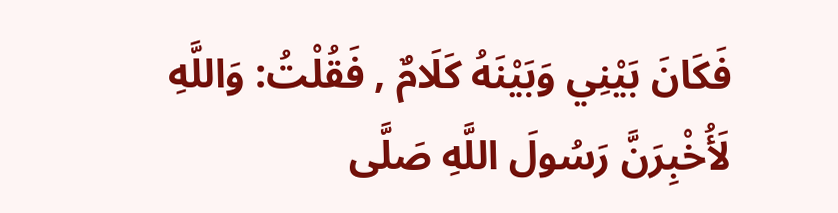فَكَانَ بَيْنِي وَبَيْنَهُ كَلَامٌ , فَقُلْتُ: وَاللَّهِ لَأُخْبِرَنَّ رَسُولَ اللَّهِ صَلَّى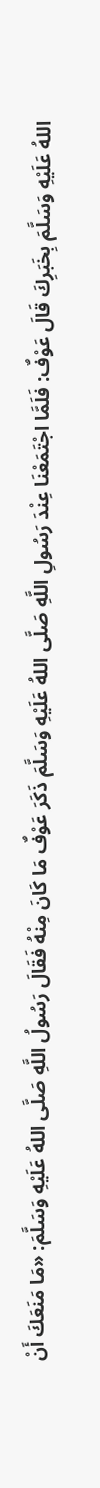اللهُ عَلَيْهِ وَسَلَّمَ بِخَبَرِكَ قَالَ عَوْفٌ: فَلَمَّا اجْتَمَعْنَا عِنْدَ رَسُولِ اللَّهِ صَلَّى اللهُ عَلَيْهِ وَسَلَّمَ ذَكَرَ عَوْفٌ مَا كَانَ مِنْهُ فَقَالَ رَسُولُ اللَّهِ صَلَّى اللهُ عَلَيْهِ وَسَلَّمَ: «مَا مَنَعَكَ أَنْ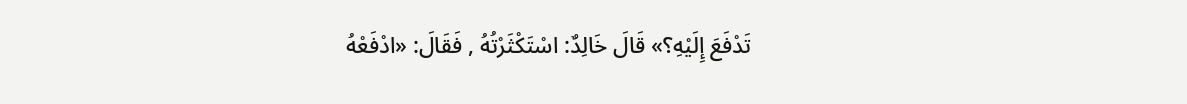تَدْفَعَ إِلَيْهِ؟» قَالَ خَالِدٌ: اسْتَكْثَرْتُهُ , فَقَالَ: «ادْفَعْهُ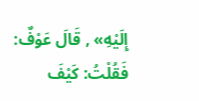إِلَيْهِ» , قَالَ عَوْفٌ: فَقُلْتُ: كَيْفَ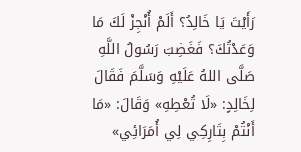رَأَيْتَ يَا خَالِدُ؟ أَلَمْ أُنْجِزْ لَكَ مَا وَعَدْتُكَ؟ فَغَضِبَ رَسُولُ اللَّهِ صَلَّى اللهُ عَلَيْهِ وَسَلَّمَ فَقَالَ لِخَالِدٍ: «لَا تُعْطِهِ» وَقَالَ: «مَا أَنْتُمْ بِتَارِكِي لِي أُمَرَائِي»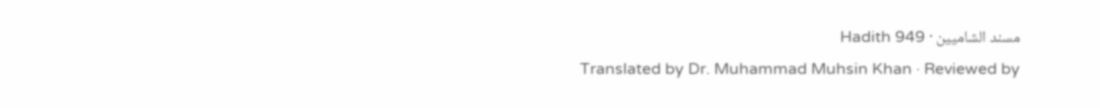مسند الشاميين · Hadith 949
Translated by Dr. Muhammad Muhsin Khan · Reviewed by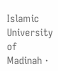Islamic University of Madinah ·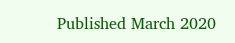Published March 2020